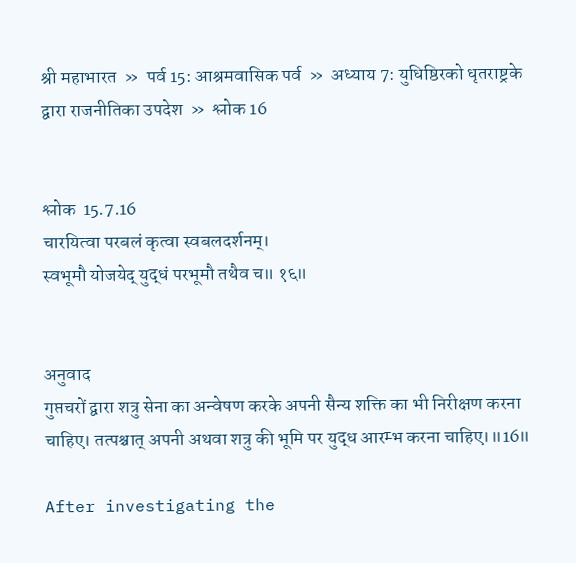श्री महाभारत  »  पर्व 15: आश्रमवासिक पर्व  »  अध्याय 7: युधिष्ठिरको धृतराष्ट्रके द्वारा राजनीतिका उपदेश  »  श्लोक 16


श्लोक  15.7.16
चारयित्वा परबलं कृत्वा स्वबलदर्शनम्।
स्वभूमौ योजयेद् युद्धं परभूमौ तथैव च॥ १६॥


अनुवाद
गुप्तचरों द्वारा शत्रु सेना का अन्वेषण करके अपनी सैन्य शक्ति का भी निरीक्षण करना चाहिए। तत्पश्चात् अपनी अथवा शत्रु की भूमि पर युद्ध आरम्भ करना चाहिए।॥16॥

After investigating the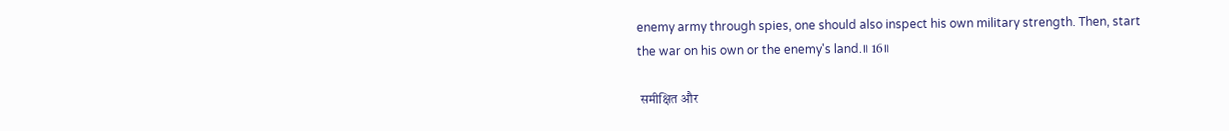enemy army through spies, one should also inspect his own military strength. Then, start the war on his own or the enemy's land.॥ 16॥

 समीक्षित और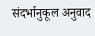संदर्भानुकूल अनुवाद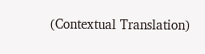(Contextual Translation)